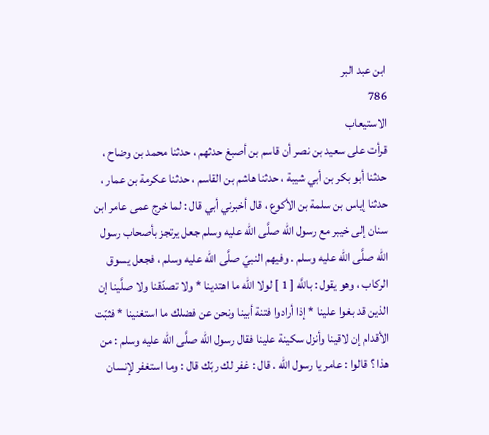ابن عبد البر
786
الاستيعاب
قرأت على سعيد بن نصر أن قاسم بن أصبغ حدثهم ، حدثنا محمد بن وضاح ، حدثنا أبو بكر بن أبي شيبة ، حدثنا هاشم بن القاسم ، حدثنا عكرمة بن عمار ، حدثنا إياس بن سلمة بن الأكوع ، قال أخبرني أبي قال : لما خرج عمى عامر ابن سنان إلى خيبر مع رسول الله صلَّى الله عليه وسلم جعل يرتجز بأصحاب رسول الله صلَّى الله عليه وسلم . وفيهم النبيّ صلَّى الله عليه وسلم ، فجعل يسوق الركاب ، وهو يقول : باللَّه [ 1 ] لولا الله ما اهتدينا * ولا تصدّقنا ولا صلَّينا إن الذين قد بغوا علينا * إذا أرادوا فتنة أبينا ونحن عن فضلك ما استغنينا * فثبّت الأقدام إن لاقينا وأنزل سكينة علينا فقال رسول الله صلَّى الله عليه وسلم : من هذا ؟ قالوا : عامر يا رسول الله . قال : غفر لك ربّك قال : وما استغفر لإنسان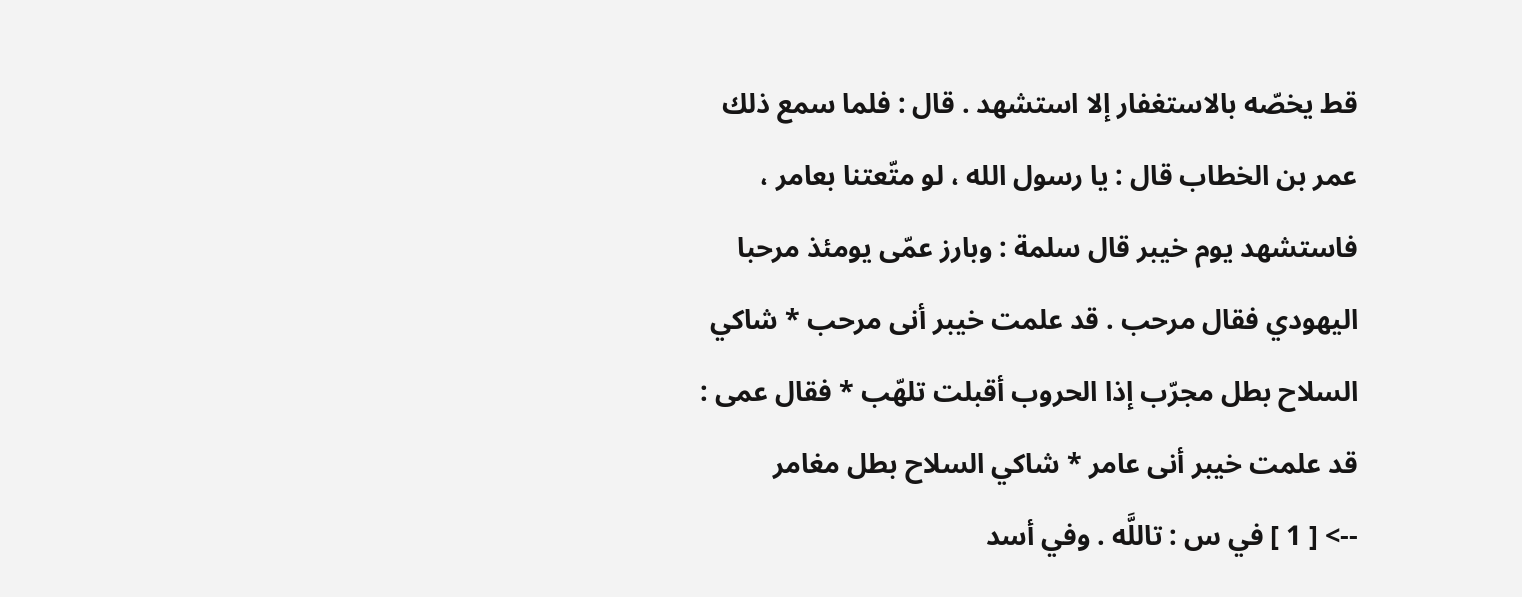قط يخصّه بالاستغفار إلا استشهد . قال : فلما سمع ذلك عمر بن الخطاب قال : يا رسول الله ، لو متّعتنا بعامر ، فاستشهد يوم خيبر قال سلمة : وبارز عمّى يومئذ مرحبا اليهودي فقال مرحب . قد علمت خيبر أنى مرحب * شاكي السلاح بطل مجرّب إذا الحروب أقبلت تلهّب * فقال عمى : قد علمت خيبر أنى عامر * شاكي السلاح بطل مغامر
--> [ 1 ] في س : تاللَّه . وفي أسد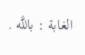الغابة : باللَّه .